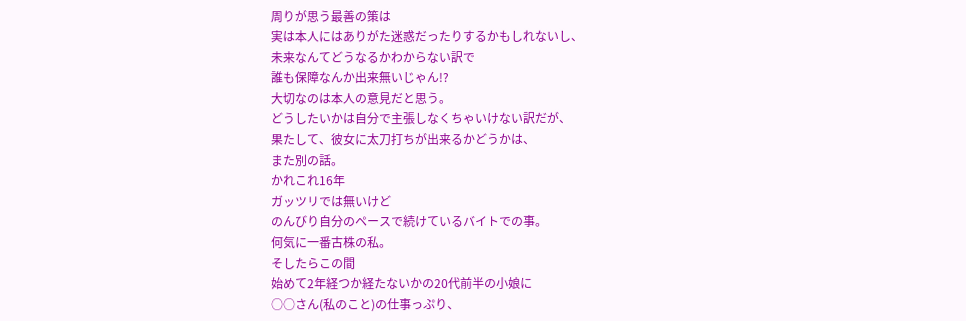周りが思う最善の策は
実は本人にはありがた迷惑だったりするかもしれないし、
未来なんてどうなるかわからない訳で
誰も保障なんか出来無いじゃん!?
大切なのは本人の意見だと思う。
どうしたいかは自分で主張しなくちゃいけない訳だが、
果たして、彼女に太刀打ちが出来るかどうかは、
また別の話。
かれこれ16年
ガッツリでは無いけど
のんびり自分のペースで続けているバイトでの事。
何気に一番古株の私。
そしたらこの間
始めて2年経つか経たないかの20代前半の小娘に
○○さん(私のこと)の仕事っぷり、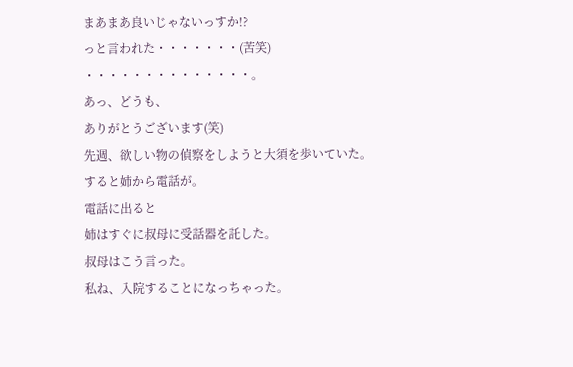まあまあ良いじゃないっすか!?
っと言われた・・・・・・・(苦笑)
・・・・・・・・・・・・・・。
あっ、どうも、
ありがとうございます(笑)
先週、欲しい物の偵察をしようと大須を歩いていた。
すると姉から電話が。
電話に出ると
姉はすぐに叔母に受話器を託した。
叔母はこう言った。
私ね、入院することになっちゃった。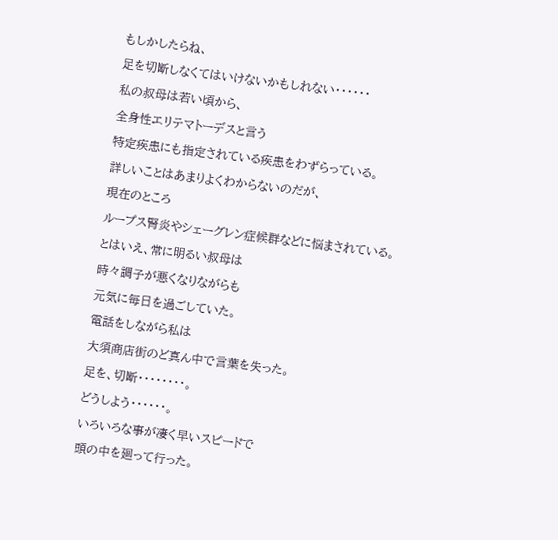もしかしたらね、
足を切断しなくてはいけないかもしれない・・・・・・
私の叔母は若い頃から、
全身性エリテマトーデスと言う
特定疾患にも指定されている疾患をわずらっている。
詳しいことはあまりよくわからないのだが、
現在のところ
ループス腎炎やシェーグレン症候群などに悩まされている。
とはいえ、常に明るい叔母は
時々調子が悪くなりながらも
元気に毎日を過ごしていた。
電話をしながら私は
大須商店街のど真ん中で言葉を失った。
足を、切断・・・・・・・・。
どうしよう・・・・・・。
いろいろな事が凄く早いスピードで
頭の中を廻って行った。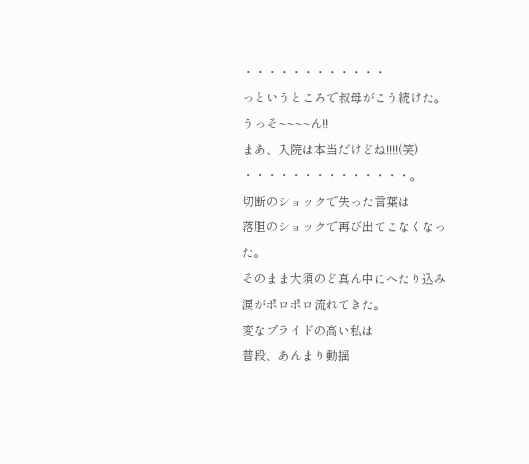・・・・・・・・・・・・
っというところで叔母がこう続けた。
うっそ~~~~ん!!
まあ、入院は本当だけどね!!!!(笑)
・・・・・・・・・・・・・・。
切断のショックで失った言葉は
落胆のショックで再び出てこなくなった。
そのまま大須のど真ん中にへたり込み
涙がポロポロ流れてきた。
変なプライドの高い私は
普段、あんまり動揺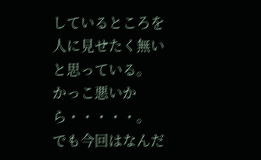しているところを
人に見せたく無いと思っている。
かっこ悪いから・・・・・。
でも今回はなんだ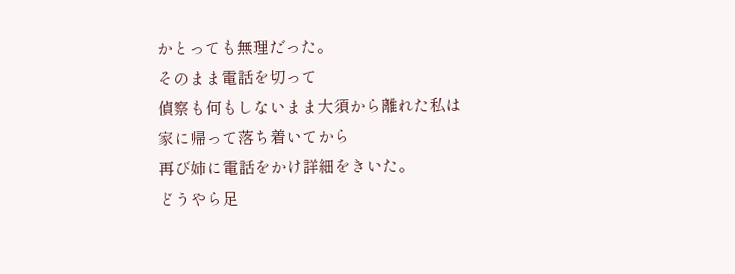かとっても無理だった。
そのまま電話を切って
偵察も何もしないまま大須から離れた私は
家に帰って落ち着いてから
再び姉に電話をかけ詳細をきいた。
どうやら足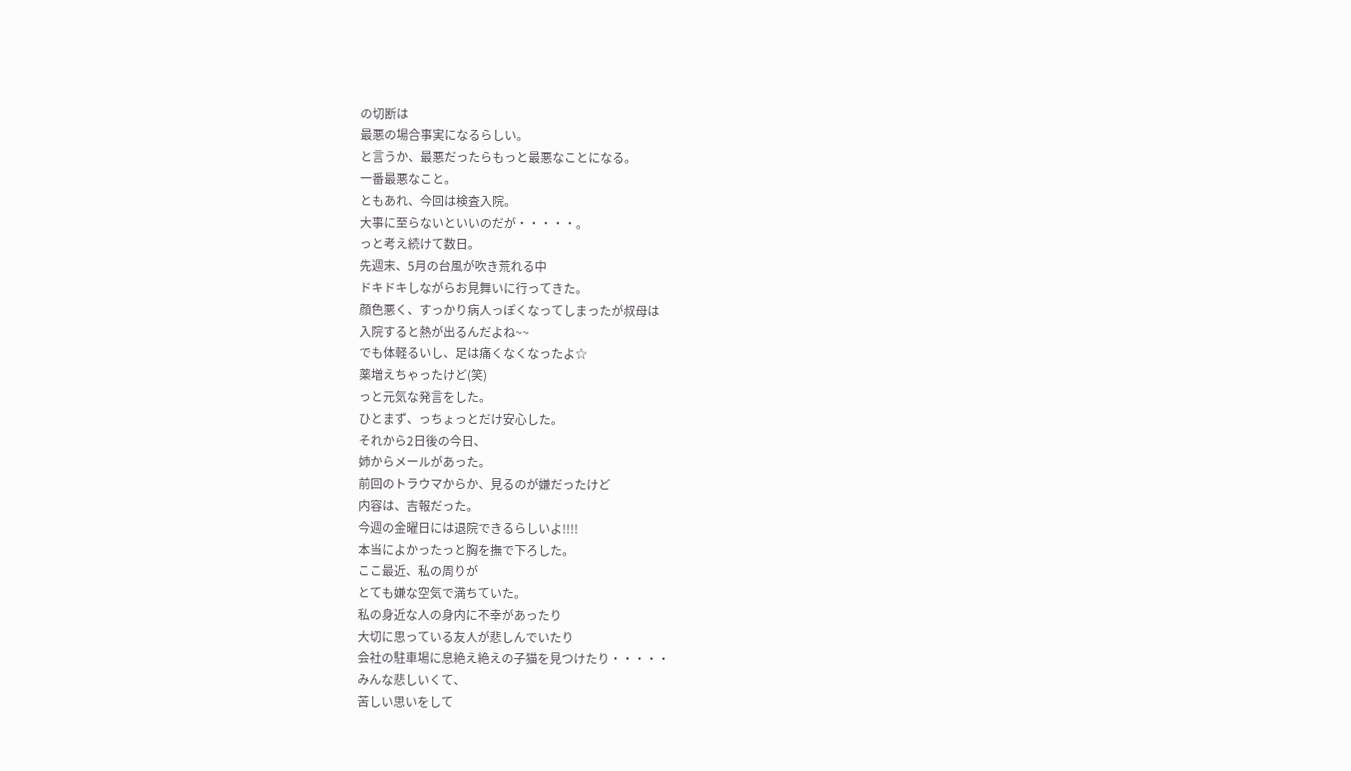の切断は
最悪の場合事実になるらしい。
と言うか、最悪だったらもっと最悪なことになる。
一番最悪なこと。
ともあれ、今回は検査入院。
大事に至らないといいのだが・・・・・。
っと考え続けて数日。
先週末、5月の台風が吹き荒れる中
ドキドキしながらお見舞いに行ってきた。
顔色悪く、すっかり病人っぽくなってしまったが叔母は
入院すると熱が出るんだよね~~
でも体軽るいし、足は痛くなくなったよ☆
薬増えちゃったけど(笑)
っと元気な発言をした。
ひとまず、っちょっとだけ安心した。
それから2日後の今日、
姉からメールがあった。
前回のトラウマからか、見るのが嫌だったけど
内容は、吉報だった。
今週の金曜日には退院できるらしいよ!!!!
本当によかったっと胸を撫で下ろした。
ここ最近、私の周りが
とても嫌な空気で満ちていた。
私の身近な人の身内に不幸があったり
大切に思っている友人が悲しんでいたり
会社の駐車場に息絶え絶えの子猫を見つけたり・・・・・
みんな悲しいくて、
苦しい思いをして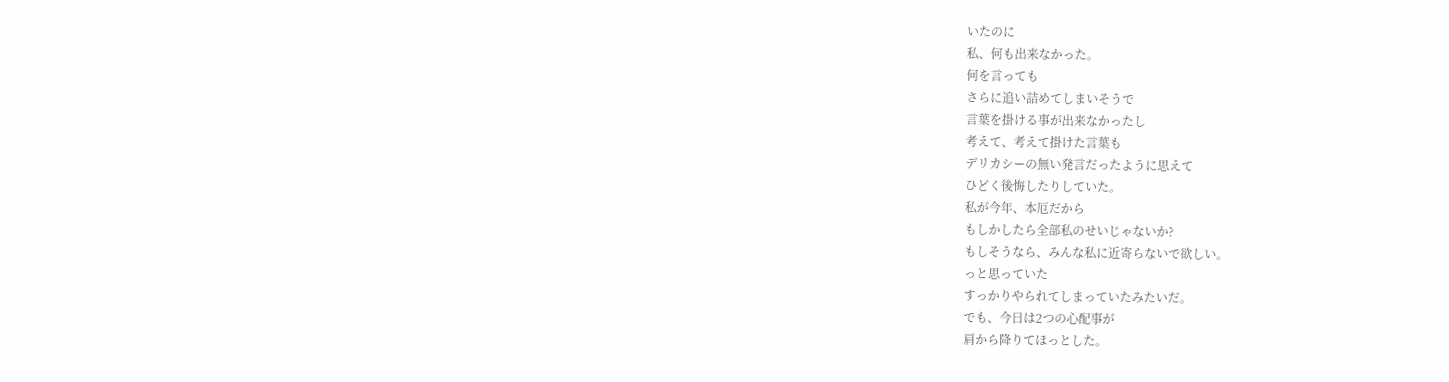いたのに
私、何も出来なかった。
何を言っても
さらに追い詰めてしまいそうで
言葉を掛ける事が出来なかったし
考えて、考えて掛けた言葉も
デリカシーの無い発言だったように思えて
ひどく後悔したりしていた。
私が今年、本厄だから
もしかしたら全部私のせいじゃないか?
もしそうなら、みんな私に近寄らないで欲しい。
っと思っていた
すっかりやられてしまっていたみたいだ。
でも、今日は2つの心配事が
肩から降りてほっとした。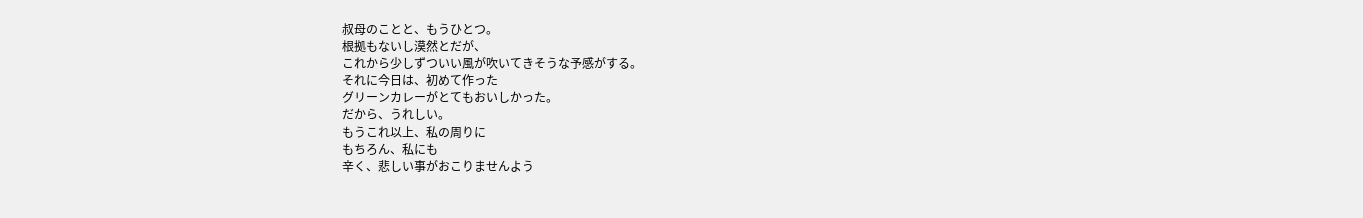叔母のことと、もうひとつ。
根拠もないし漠然とだが、
これから少しずついい風が吹いてきそうな予感がする。
それに今日は、初めて作った
グリーンカレーがとてもおいしかった。
だから、うれしい。
もうこれ以上、私の周りに
もちろん、私にも
辛く、悲しい事がおこりませんよう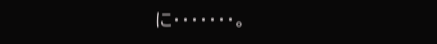に・・・・・・・。